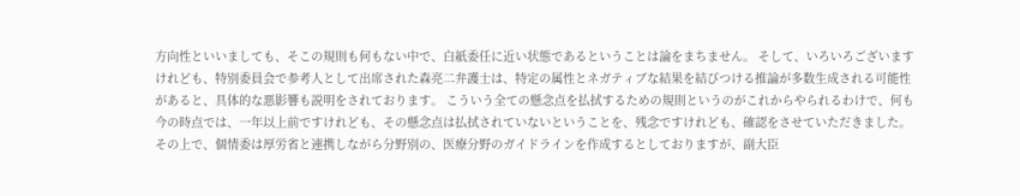方向性といいましても、そこの規則も何もない中で、白紙委任に近い状態であるということは論をまちません。 そして、いろいろございますけれども、特別委員会で参考人として出席された森亮二弁護士は、特定の属性とネガティブな結果を結びつける推論が多数生成される可能性があると、具体的な悪影響も説明をされております。 こういう全ての懸念点を払拭するための規則というのがこれからやられるわけで、何も今の時点では、一年以上前ですけれども、その懸念点は払拭されていないということを、残念ですけれども、確認をさせていただきました。 その上で、個情委は厚労省と連携しながら分野別の、医療分野のガイドラインを作成するとしておりますが、副大臣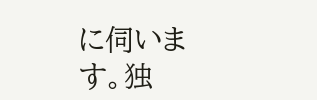に伺います。独